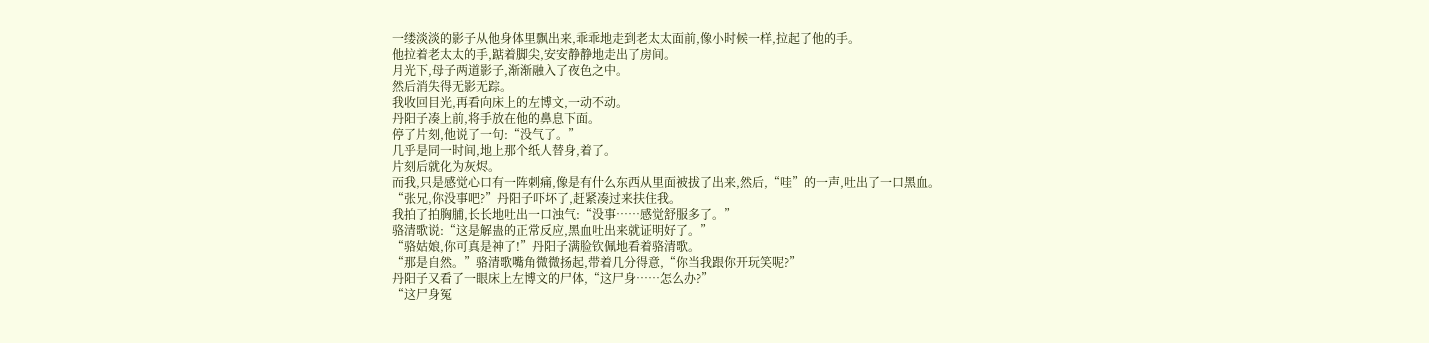一缕淡淡的影子从他身体里飘出来,乖乖地走到老太太面前,像小时候一样,拉起了他的手。
他拉着老太太的手,踮着脚尖,安安静静地走出了房间。
月光下,母子两道影子,渐渐融入了夜色之中。
然后消失得无影无踪。
我收回目光,再看向床上的左博文,一动不动。
丹阳子凑上前,将手放在他的鼻息下面。
停了片刻,他说了一句:“没气了。”
几乎是同一时间,地上那个纸人替身,着了。
片刻后就化为灰烬。
而我,只是感觉心口有一阵刺痛,像是有什么东西从里面被拔了出来,然后,“哇”的一声,吐出了一口黑血。
“张兄,你没事吧?”丹阳子吓坏了,赶紧凑过来扶住我。
我拍了拍胸脯,长长地吐出一口浊气:“没事……感觉舒服多了。”
骆清歌说:“这是解蛊的正常反应,黑血吐出来就证明好了。”
“骆姑娘,你可真是神了!”丹阳子满脸钦佩地看着骆清歌。
“那是自然。”骆清歌嘴角微微扬起,带着几分得意,“你当我跟你开玩笑呢?”
丹阳子又看了一眼床上左博文的尸体,“这尸身……怎么办?”
“这尸身冤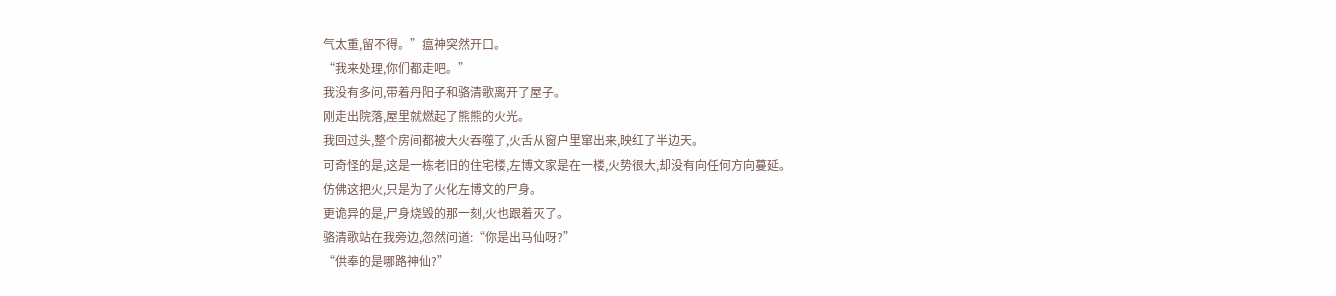气太重,留不得。”瘟神突然开口。
“我来处理,你们都走吧。”
我没有多问,带着丹阳子和骆清歌离开了屋子。
刚走出院落,屋里就燃起了熊熊的火光。
我回过头,整个房间都被大火吞噬了,火舌从窗户里窜出来,映红了半边天。
可奇怪的是,这是一栋老旧的住宅楼,左博文家是在一楼,火势很大,却没有向任何方向蔓延。
仿佛这把火,只是为了火化左博文的尸身。
更诡异的是,尸身烧毁的那一刻,火也跟着灭了。
骆清歌站在我旁边,忽然问道:“你是出马仙呀?”
“供奉的是哪路神仙?”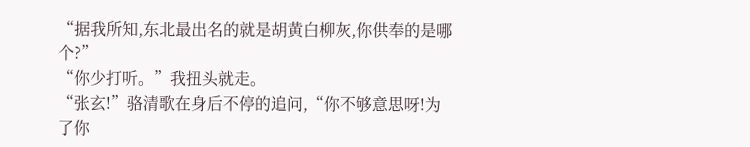“据我所知,东北最出名的就是胡黄白柳灰,你供奉的是哪个?”
“你少打听。”我扭头就走。
“张玄!”骆清歌在身后不停的追问,“你不够意思呀!为了你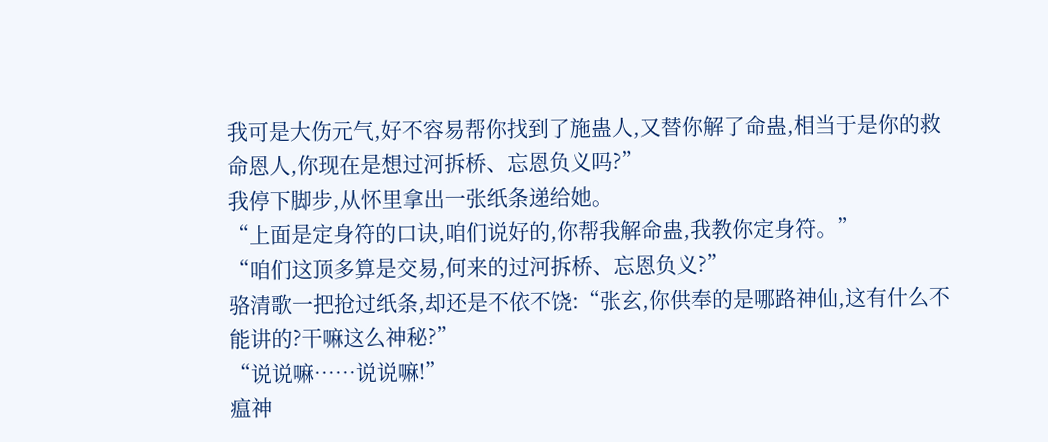我可是大伤元气,好不容易帮你找到了施蛊人,又替你解了命蛊,相当于是你的救命恩人,你现在是想过河拆桥、忘恩负义吗?”
我停下脚步,从怀里拿出一张纸条递给她。
“上面是定身符的口诀,咱们说好的,你帮我解命蛊,我教你定身符。”
“咱们这顶多算是交易,何来的过河拆桥、忘恩负义?”
骆清歌一把抢过纸条,却还是不依不饶:“张玄,你供奉的是哪路神仙,这有什么不能讲的?干嘛这么神秘?”
“说说嘛……说说嘛!”
瘟神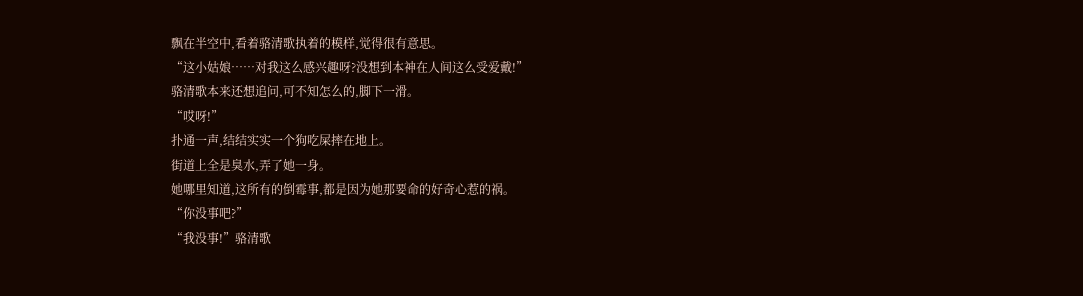飘在半空中,看着骆清歌执着的模样,觉得很有意思。
“这小姑娘……对我这么感兴趣呀?没想到本神在人间这么受爱戴!”
骆清歌本来还想追问,可不知怎么的,脚下一滑。
“哎呀!”
扑通一声,结结实实一个狗吃屎摔在地上。
街道上全是臭水,弄了她一身。
她哪里知道,这所有的倒霉事,都是因为她那要命的好奇心惹的祸。
“你没事吧?”
“我没事!”骆清歌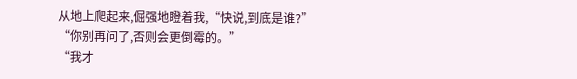从地上爬起来,倔强地瞪着我,“快说,到底是谁?”
“你别再问了,否则会更倒霉的。”
“我才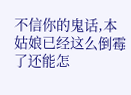不信你的鬼话,本姑娘已经这么倒霉了还能怎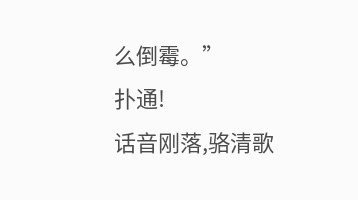么倒霉。”
扑通!
话音刚落,骆清歌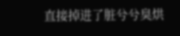直接掉进了脏兮兮臭烘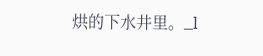烘的下水井里。_l